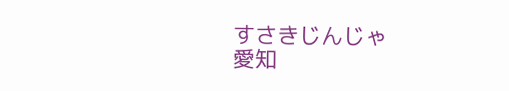すさきじんじゃ
愛知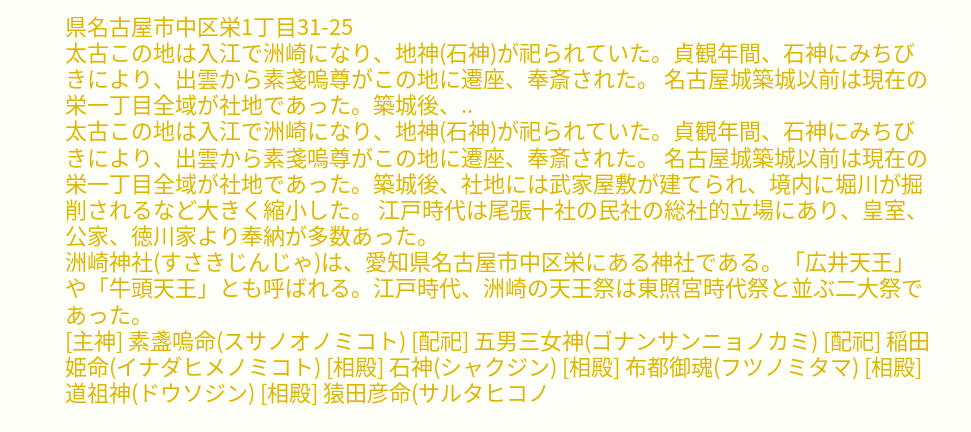県名古屋市中区栄1丁目31-25
太古この地は入江で洲崎になり、地神(石神)が祀られていた。貞観年間、石神にみちびきにより、出雲から素戔嗚尊がこの地に遷座、奉斎された。 名古屋城築城以前は現在の栄一丁目全域が社地であった。築城後、..
太古この地は入江で洲崎になり、地神(石神)が祀られていた。貞観年間、石神にみちびきにより、出雲から素戔嗚尊がこの地に遷座、奉斎された。 名古屋城築城以前は現在の栄一丁目全域が社地であった。築城後、社地には武家屋敷が建てられ、境内に堀川が掘削されるなど大きく縮小した。 江戸時代は尾張十社の民社の総社的立場にあり、皇室、公家、徳川家より奉納が多数あった。
洲崎神社(すさきじんじゃ)は、愛知県名古屋市中区栄にある神社である。「広井天王」や「牛頭天王」とも呼ばれる。江戸時代、洲崎の天王祭は東照宮時代祭と並ぶ二大祭であった。
[主神] 素盞嗚命(スサノオノミコト) [配祀] 五男三女神(ゴナンサンニョノカミ) [配祀] 稲田姫命(イナダヒメノミコト) [相殿] 石神(シャクジン) [相殿] 布都御魂(フツノミタマ) [相殿] 道祖神(ドウソジン) [相殿] 猿田彦命(サルタヒコノ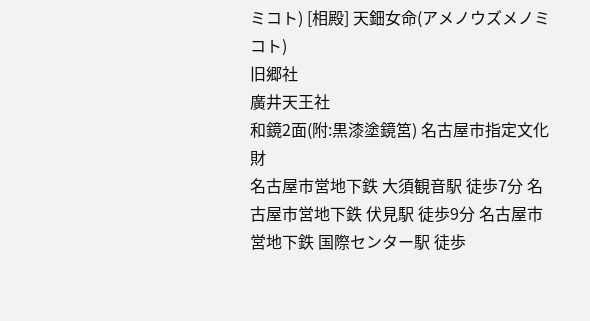ミコト) [相殿] 天鈿女命(アメノウズメノミコト)
旧郷社
廣井天王社
和鏡2面(附:黒漆塗鏡筥) 名古屋市指定文化財
名古屋市営地下鉄 大須観音駅 徒歩7分 名古屋市営地下鉄 伏見駅 徒歩9分 名古屋市営地下鉄 国際センター駅 徒歩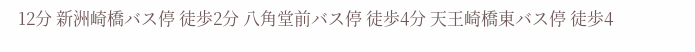12分 新洲崎橋バス停 徒歩2分 八角堂前バス停 徒歩4分 天王崎橋東バス停 徒歩4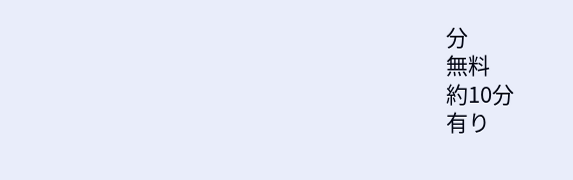分
無料
約10分
有り